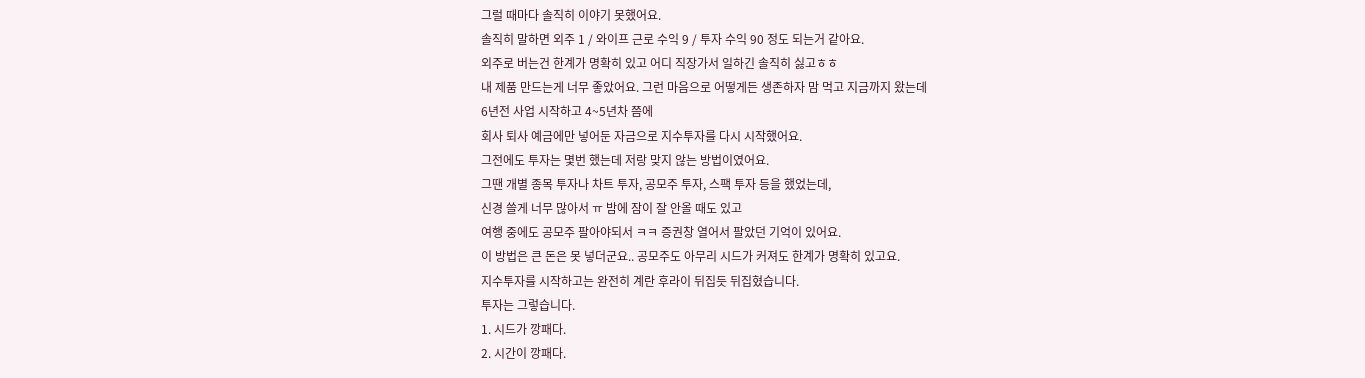그럴 때마다 솔직히 이야기 못했어요.
솔직히 말하면 외주 1 / 와이프 근로 수익 9 / 투자 수익 90 정도 되는거 같아요.
외주로 버는건 한계가 명확히 있고 어디 직장가서 일하긴 솔직히 싫고ㅎㅎ
내 제품 만드는게 너무 좋았어요. 그런 마음으로 어떻게든 생존하자 맘 먹고 지금까지 왔는데
6년전 사업 시작하고 4~5년차 쯤에
회사 퇴사 예금에만 넣어둔 자금으로 지수투자를 다시 시작했어요.
그전에도 투자는 몇번 했는데 저랑 맞지 않는 방법이였어요.
그땐 개별 종목 투자나 차트 투자, 공모주 투자, 스팩 투자 등을 했었는데,
신경 쓸게 너무 많아서 ㅠ 밤에 잠이 잘 안올 때도 있고
여행 중에도 공모주 팔아야되서 ㅋㅋ 증권창 열어서 팔았던 기억이 있어요.
이 방법은 큰 돈은 못 넣더군요.. 공모주도 아무리 시드가 커져도 한계가 명확히 있고요.
지수투자를 시작하고는 완전히 계란 후라이 뒤집듯 뒤집혔습니다.
투자는 그렇습니다.
1. 시드가 깡패다.
2. 시간이 깡패다.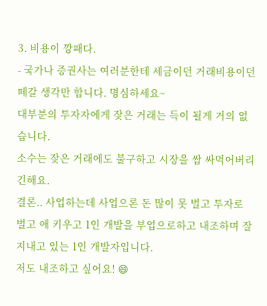3. 비용이 깡패다.
- 국가나 증권사는 여러분한테 세금이던 거래비용이던 떼갈 생각만 합니다. 명심하세요~
대부분의 투자자에게 잦은 거래는 득이 될게 거의 없습니다.
소수는 잦은 거래에도 불구하고 시장을 쌈 싸먹어버리긴해요.
결론.. 사업하는데 사업으론 돈 많이 못 벌고 투자로 벌고 애 키우고 1인 개발을 부업으로하고 내조하며 잘 지내고 있는 1인 개발자입니다.
저도 내조하고 싶어요! 😄